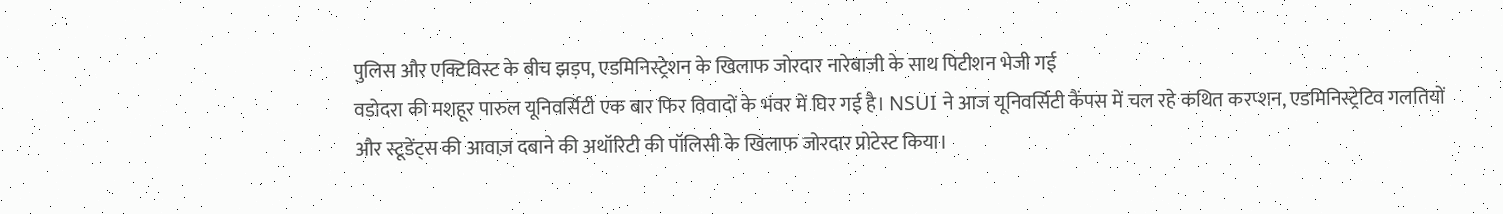पुलिस और एक्टिविस्ट के बीच झड़प, एडमिनिस्ट्रेशन के खिलाफ जोरदार नारेबाजी के साथ पिटीशन भेजी गई
वडोदरा की मशहूर पारुल यूनिवर्सिटी एक बार फिर विवादों के भंवर में घिर गई है। NSUI ने आज यूनिवर्सिटी कैंपस में चल रहे कथित करप्शन, एडमिनिस्ट्रेटिव गलतियों और स्टूडेंट्स की आवाज़ दबाने की अथॉरिटी की पॉलिसी के खिलाफ जोरदार प्रोटेस्ट किया।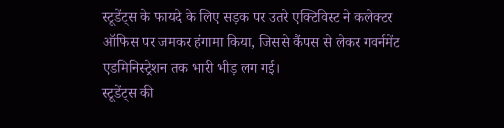स्टूडेंट्स के फायदे के लिए सड़क पर उतरे एक्टिविस्ट ने कलेक्टर ऑफिस पर जमकर हंगामा किया, जिससे कैंपस से लेकर गवर्नमेंट एडमिनिस्ट्रेशन तक भारी भीड़ लग गई।
स्टूडेंट्स की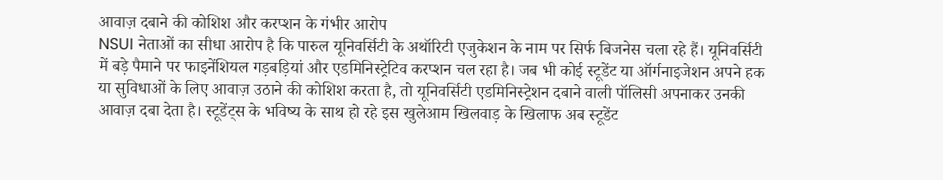आवाज़ दबाने की कोशिश और करप्शन के गंभीर आरोप
NSUI नेताओं का सीधा आरोप है कि पारुल यूनिवर्सिटी के अथॉरिटी एजुकेशन के नाम पर सिर्फ बिजनेस चला रहे हैं। यूनिवर्सिटी में बड़े पैमाने पर फाइनेंशियल गड़बड़ियां और एडमिनिस्ट्रेटिव करप्शन चल रहा है। जब भी कोई स्टूडेंट या ऑर्गनाइजेशन अपने हक या सुविधाओं के लिए आवाज़ उठाने की कोशिश करता है, तो यूनिवर्सिटी एडमिनिस्ट्रेशन दबाने वाली पॉलिसी अपनाकर उनकी आवाज़ दबा देता है। स्टूडेंट्स के भविष्य के साथ हो रहे इस खुलेआम खिलवाड़ के खिलाफ अब स्टूडेंट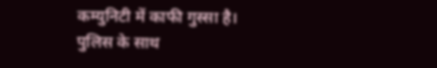कम्युनिटी में काफी गुस्सा है।
पुलिस के साथ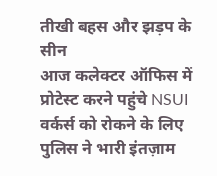तीखी बहस और झड़प के सीन
आज कलेक्टर ऑफिस में प्रोटेस्ट करने पहुंचे NSUI वर्कर्स को रोकने के लिए पुलिस ने भारी इंतज़ाम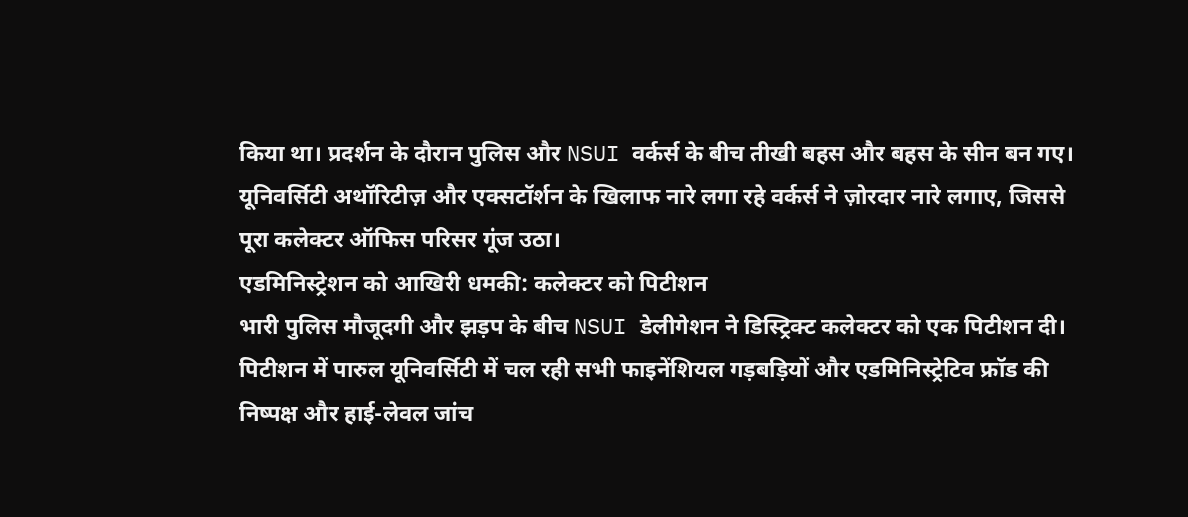किया था। प्रदर्शन के दौरान पुलिस और NSUI वर्कर्स के बीच तीखी बहस और बहस के सीन बन गए। यूनिवर्सिटी अथॉरिटीज़ और एक्सटॉर्शन के खिलाफ नारे लगा रहे वर्कर्स ने ज़ोरदार नारे लगाए, जिससे पूरा कलेक्टर ऑफिस परिसर गूंज उठा।
एडमिनिस्ट्रेशन को आखिरी धमकी: कलेक्टर को पिटीशन
भारी पुलिस मौजूदगी और झड़प के बीच NSUI डेलीगेशन ने डिस्ट्रिक्ट कलेक्टर को एक पिटीशन दी। पिटीशन में पारुल यूनिवर्सिटी में चल रही सभी फाइनेंशियल गड़बड़ियों और एडमिनिस्ट्रेटिव फ्रॉड की निष्पक्ष और हाई-लेवल जांच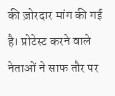की ज़ोरदार मांग की गई है। प्रोटेस्ट करने वाले नेताओं ने साफ तौर पर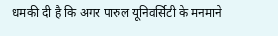धमकी दी है कि अगर पारुल यूनिवर्सिटी के मनमाने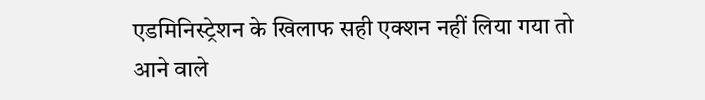एडमिनिस्ट्रेशन के खिलाफ सही एक्शन नहीं लिया गया तो आने वाले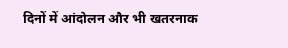दिनों में आंदोलन और भी खतरनाक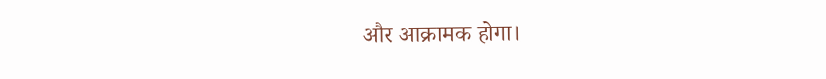और आक्रामक होगा।